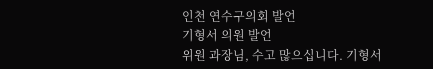인천 연수구의회 발언
기형서 의원 발언
위원 과장님, 수고 많으십니다. 기형서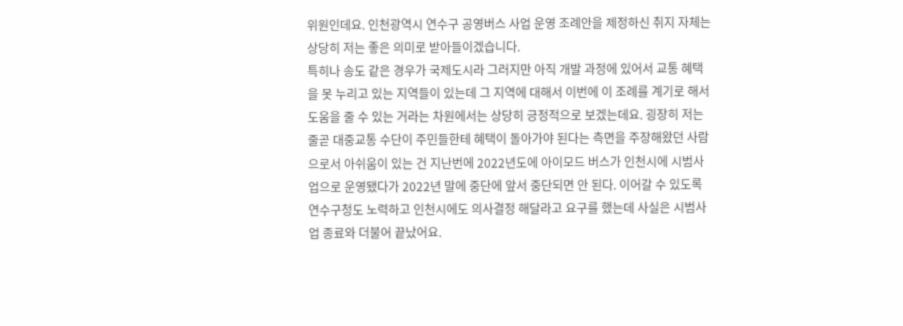위원인데요. 인천광역시 연수구 공영버스 사업 운영 조례안을 제정하신 취지 자체는 상당히 저는 좋은 의미로 받아들이겠습니다.
특히나 송도 같은 경우가 국제도시라 그러지만 아직 개발 과정에 있어서 교통 혜택을 못 누리고 있는 지역들이 있는데 그 지역에 대해서 이번에 이 조례를 계기로 해서 도움을 줄 수 있는 거라는 차원에서는 상당히 긍정적으로 보겠는데요. 굉장히 저는 줄곧 대중교통 수단이 주민들한테 혜택이 돌아가야 된다는 측면을 주장해왔던 사람으로서 아쉬움이 있는 건 지난번에 2022년도에 아이모드 버스가 인천시에 시범사업으로 운영됐다가 2022년 말에 중단에 앞서 중단되면 안 된다. 이어갈 수 있도록 연수구청도 노력하고 인천시에도 의사결정 해달라고 요구를 했는데 사실은 시범사업 종료와 더불어 끝났어요.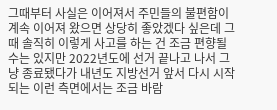그때부터 사실은 이어져서 주민들의 불편함이 계속 이어져 왔으면 상당히 좋았겠다 싶은데 그때 솔직히 이렇게 사고를 하는 건 조금 편향될 수는 있지만 2022년도에 선거 끝나고 나서 그냥 종료됐다가 내년도 지방선거 앞서 다시 시작되는 이런 측면에서는 조금 바람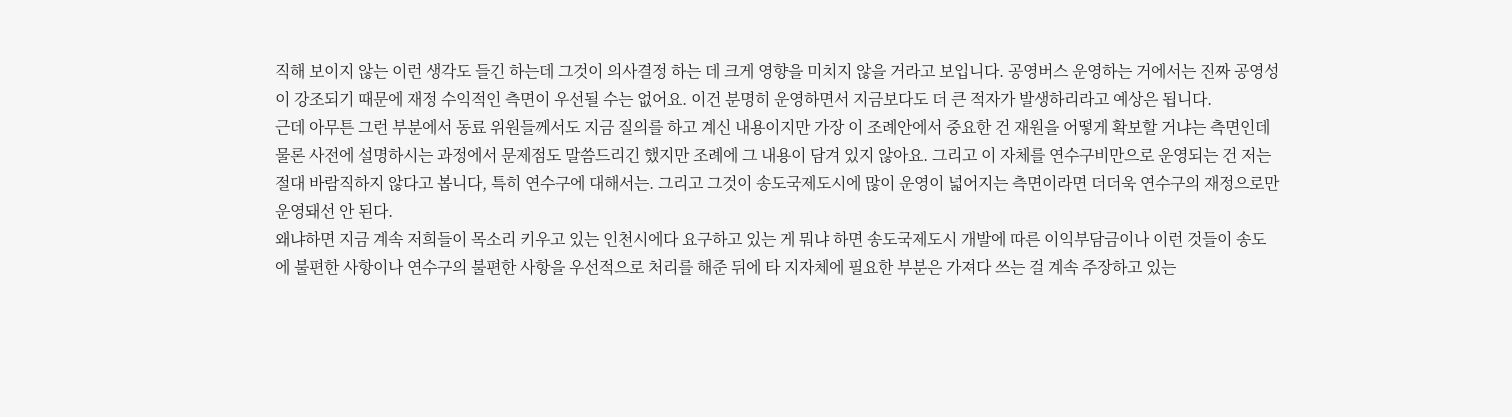직해 보이지 않는 이런 생각도 들긴 하는데 그것이 의사결정 하는 데 크게 영향을 미치지 않을 거라고 보입니다. 공영버스 운영하는 거에서는 진짜 공영성이 강조되기 때문에 재정 수익적인 측면이 우선될 수는 없어요. 이건 분명히 운영하면서 지금보다도 더 큰 적자가 발생하리라고 예상은 됩니다.
근데 아무튼 그런 부분에서 동료 위원들께서도 지금 질의를 하고 계신 내용이지만 가장 이 조례안에서 중요한 건 재원을 어떻게 확보할 거냐는 측면인데 물론 사전에 설명하시는 과정에서 문제점도 말씀드리긴 했지만 조례에 그 내용이 담겨 있지 않아요. 그리고 이 자체를 연수구비만으로 운영되는 건 저는 절대 바람직하지 않다고 봅니다, 특히 연수구에 대해서는. 그리고 그것이 송도국제도시에 많이 운영이 넓어지는 측면이라면 더더욱 연수구의 재정으로만 운영돼선 안 된다.
왜냐하면 지금 계속 저희들이 목소리 키우고 있는 인천시에다 요구하고 있는 게 뭐냐 하면 송도국제도시 개발에 따른 이익부담금이나 이런 것들이 송도에 불편한 사항이나 연수구의 불편한 사항을 우선적으로 처리를 해준 뒤에 타 지자체에 필요한 부분은 가져다 쓰는 걸 계속 주장하고 있는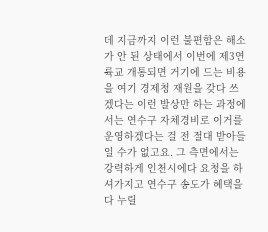데 지금까지 이런 불편함은 해소가 안 된 상태에서 이번에 제3연륙교 개통되면 거기에 드는 비용을 여기 경제청 재원을 갖다 쓰겠다는 이런 발상만 하는 과정에서는 연수구 자체경비로 이거를 운영하겠다는 걸 전 절대 받아들일 수가 없고요. 그 측면에서는 강력하게 인천시에다 요청을 하셔가지고 연수구 송도가 혜택을 다 누릴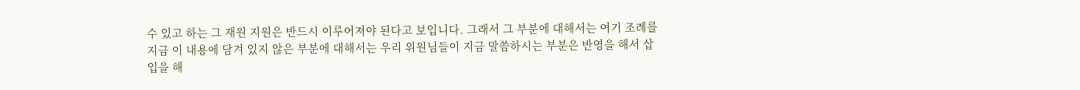수 있고 하는 그 재원 지원은 반드시 이루어져야 된다고 보입니다. 그래서 그 부분에 대해서는 여기 조례를 지금 이 내용에 담겨 있지 않은 부분에 대해서는 우리 위원님들이 지금 말씀하시는 부분은 반영을 해서 삽입을 해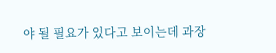야 될 필요가 있다고 보이는데 과장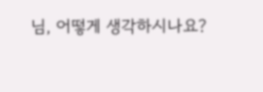님, 어떻게 생각하시나요?